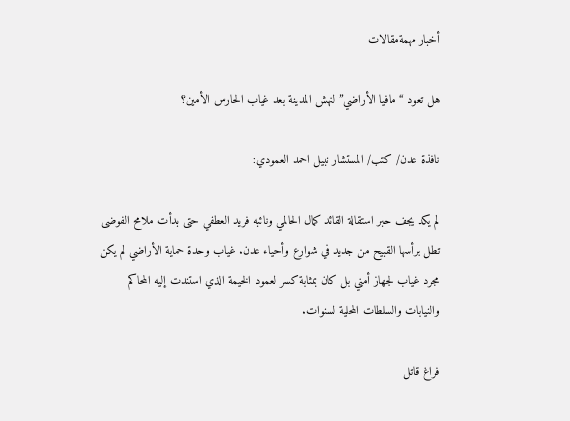أخبار مهمةمقالات

هل تعود “مافيا الأراضي” لنهش المدينة بعد غياب الحارس الأمين؟

نافذة عدن/ كتب/ المستشار نبيل احمد العمودي:

لم يكد يجف حبر استقالة القائد كمال الحالمي ونائبه فريد العطفي حتى بدأت ملامح الفوضى تطل برأسها القبيح من جديد في شوارع وأحياء عدن. غياب وحدة حماية الأراضي لم يكن مجرد غياب لجهاز أمني بل كان بمثابة كسر لعمود الخيمة الذي استندت إليه المحاكم والنيابات والسلطات المحلية لسنوات.

فراغ قاتل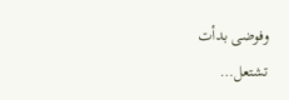وفوضى بدأت تشتعل…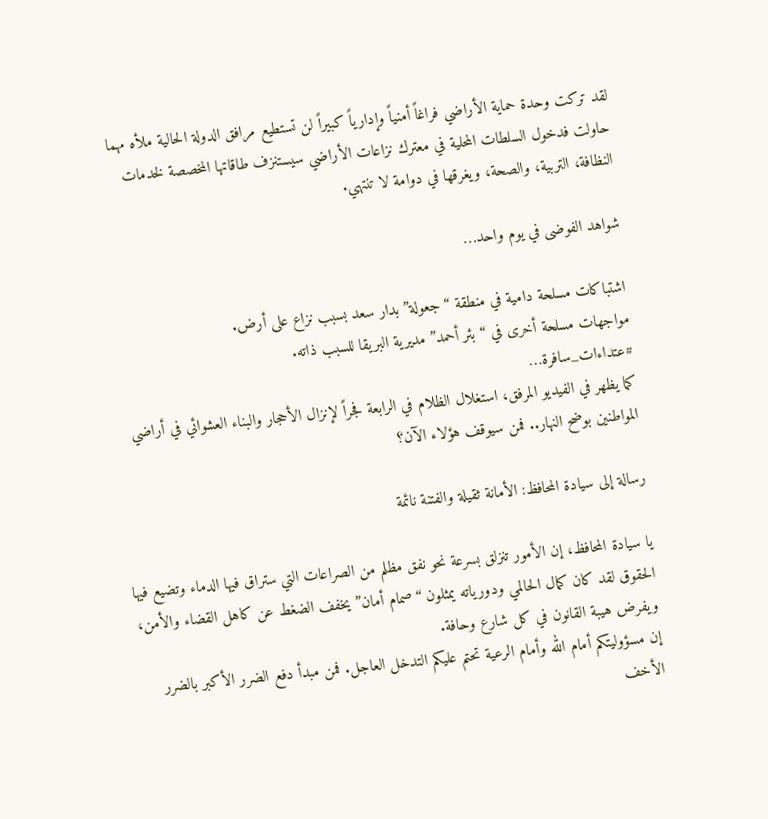لقد تركت وحدة حماية الأراضي فراغاً أمنياً وإدارياً كبيراً لن تستطيع مرافق الدولة الحالية ملأه مهما حاولت فدخول السلطات المحلية في معترك نزاعات الأراضي سيستنزف طاقاتها المخصصة لخدمات النظافة، التربية، والصحة، ويغرقها في دوامة لا تنتهي.

شواهد الفوضى في يوم واحد…

اشتباكات مسلحة دامية في منطقة “جعولة” بدار سعد بسبب نزاع على أرض.
مواجهات مسلحة أخرى في “بئر أحمد” مديرية البريقا للسبب ذاته.
#عتداءات_سافرة…
كما يظهر في الفيديو المرفق، استغلال الظلام في الرابعة فجراً لإنزال الأحجار والبناء العشوائي في أراضي المواطنين بوضح النهار.. فمن سيوقف هؤلاء الآن؟

رسالة إلى سيادة المحافظ: الأمانة ثقيلة والفتنة نائمة

يا سيادة المحافظ، إن الأمور تنزلق بسرعة نحو نفق مظلم من الصراعات التي ستراق فيها الدماء وتضيع فيها الحقوق لقد كان كمال الحالمي ودورياته يمثلون “صمام أمان” يخفف الضغط عن كاهل القضاء والأمن، ويفرض هيبة القانون في كل شارع وحافة.
إن مسؤوليتكم أمام الله وأمام الرعية تحتم عليكم التدخل العاجل. فمن مبدأ دفع الضرر الأكبر بالضرر الأخف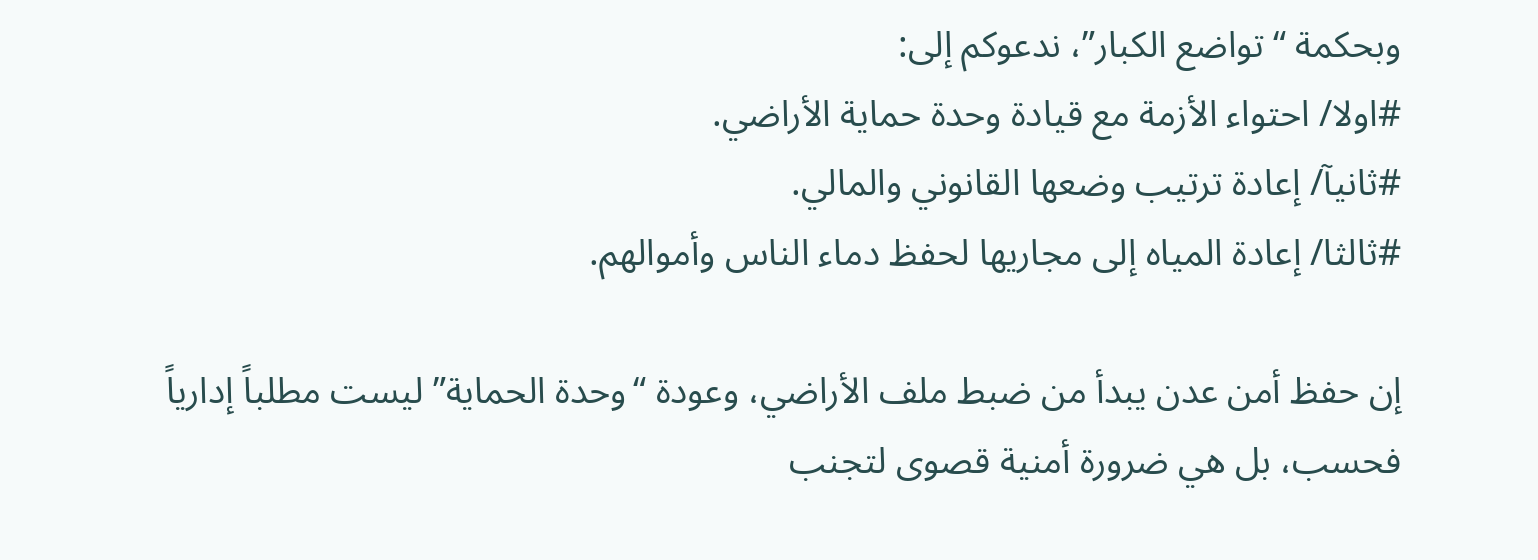وبحكمة “تواضع الكبار”، ندعوكم إلى:
#اولا/ احتواء الأزمة مع قيادة وحدة حماية الأراضي.
#ثانيآ/ إعادة ترتيب وضعها القانوني والمالي.
#ثالثا/ إعادة المياه إلى مجاريها لحفظ دماء الناس وأموالهم.

إن حفظ أمن عدن يبدأ من ضبط ملف الأراضي، وعودة “وحدة الحماية” ليست مطلباً إدارياً فحسب، بل هي ضرورة أمنية قصوى لتجنب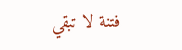فتنة لا تبقي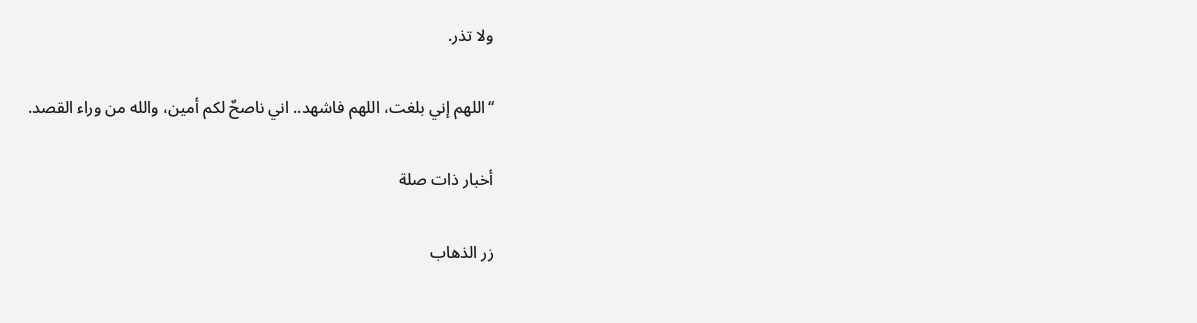ولا تذر.

“اللهم إني بلغت، اللهم فاشهد.. اني ناصحٌ لكم أمين، والله من وراء القصد.

أخبار ذات صلة

زر الذهاب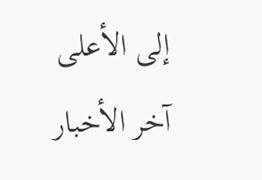إلى الأعلى
آخر الأخبار